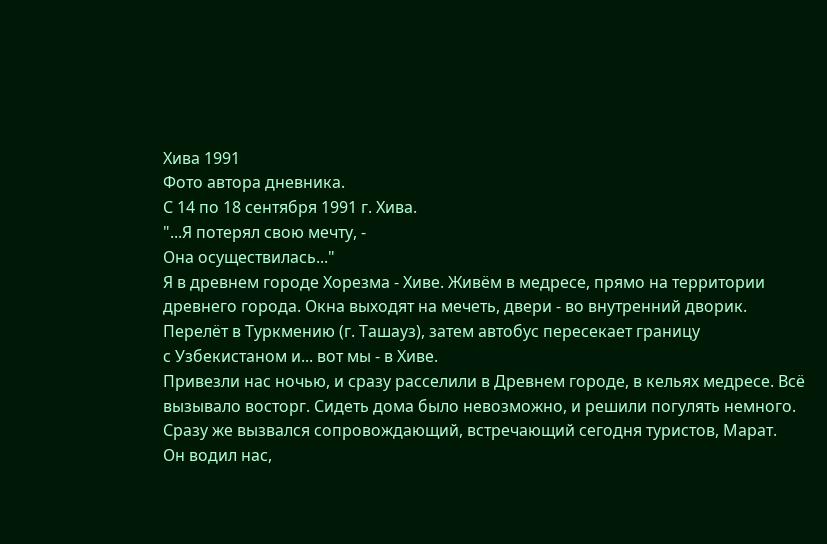Хива 1991
Фото автора дневника.
С 14 по 18 сентября 1991 г. Хива.
"...Я потерял свою мечту, -
Она осуществилась..."
Я в древнем городе Хорезма - Хиве. Живём в медресе, прямо на территории
древнего города. Окна выходят на мечеть, двери - во внутренний дворик.
Перелёт в Туркмению (г. Ташауз), затем автобус пересекает границу
с Узбекистаном и... вот мы - в Хиве.
Привезли нас ночью, и сразу расселили в Древнем городе, в кельях медресе. Всё
вызывало восторг. Сидеть дома было невозможно, и решили погулять немного.
Сразу же вызвался сопровождающий, встречающий сегодня туристов, Марат.
Он водил нас,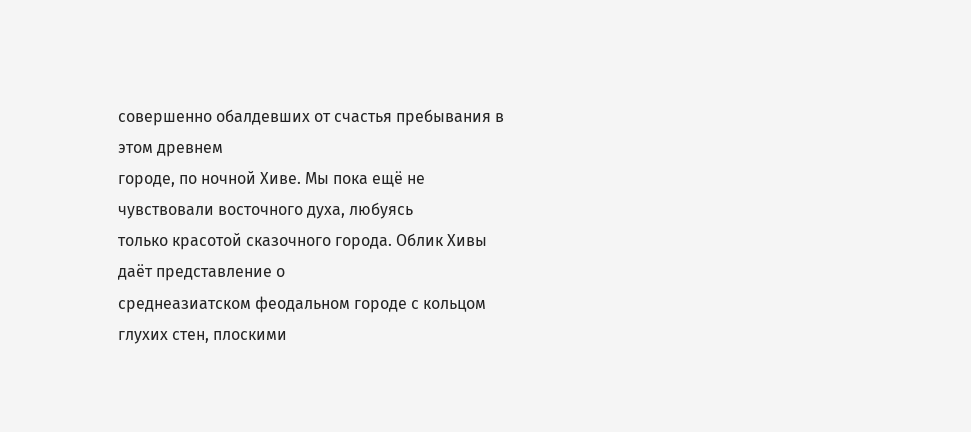совершенно обалдевших от счастья пребывания в этом древнем
городе, по ночной Хиве. Мы пока ещё не чувствовали восточного духа, любуясь
только красотой сказочного города. Облик Хивы даёт представление о
среднеазиатском феодальном городе с кольцом глухих стен, плоскими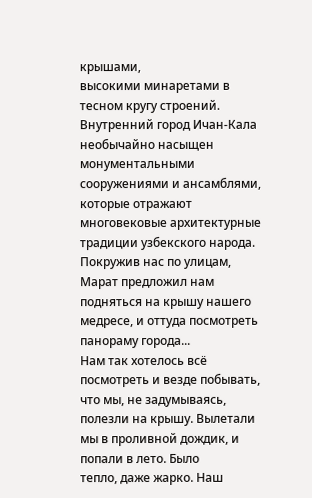крышами,
высокими минаретами в тесном кругу строений.
Внутренний город Ичан-Кала необычайно насыщен монументальными
сооружениями и ансамблями, которые отражают многовековые архитектурные
традиции узбекского народа. Покружив нас по улицам, Марат предложил нам
подняться на крышу нашего медресе, и оттуда посмотреть панораму города...
Нам так хотелось всё посмотреть и везде побывать, что мы, не задумываясь,
полезли на крышу. Вылетали мы в проливной дождик, и попали в лето. Было
тепло, даже жарко. Наш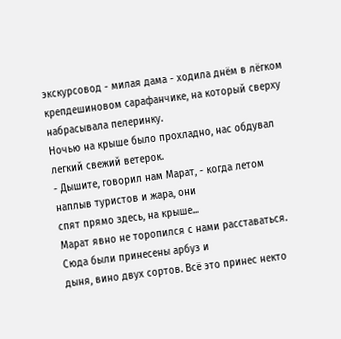экскурсовод - милая дама - ходила днём в лёгком
крепдешиновом сарафанчике, на который сверху набрасывала пелеринку.
Ночью на крыше было прохладно, нас обдувал легкий свежий ветерок.
- Дышите, говорил нам Марат, - когда летом наплыв туристов и жара, они
спят прямо здесь, на крыше...
Марат явно не торопился с нами расставаться. Сюда были принесены арбуз и
дыня, вино двух сортов. Всё это принес некто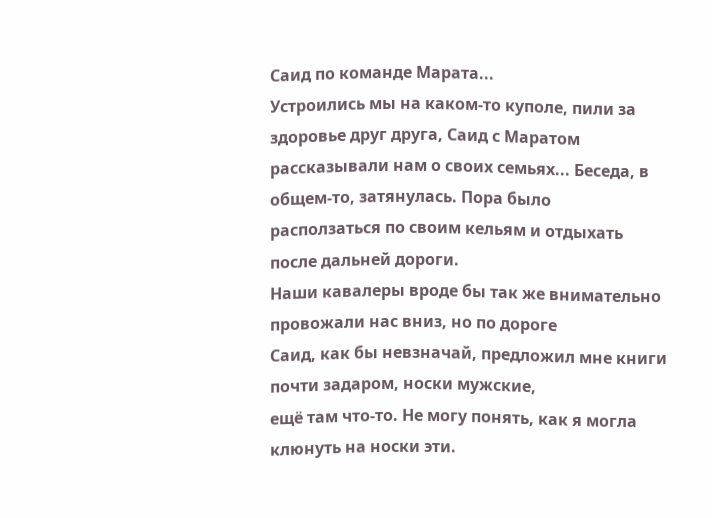Саид по команде Марата...
Устроились мы на каком-то куполе, пили за здоровье друг друга, Саид с Маратом
рассказывали нам о своих семьях... Беседа, в общем-то, затянулась. Пора было
расползаться по своим кельям и отдыхать после дальней дороги.
Наши кавалеры вроде бы так же внимательно провожали нас вниз, но по дороге
Саид, как бы невзначай, предложил мне книги почти задаром, носки мужские,
ещё там что-то. Не могу понять, как я могла клюнуть на носки эти.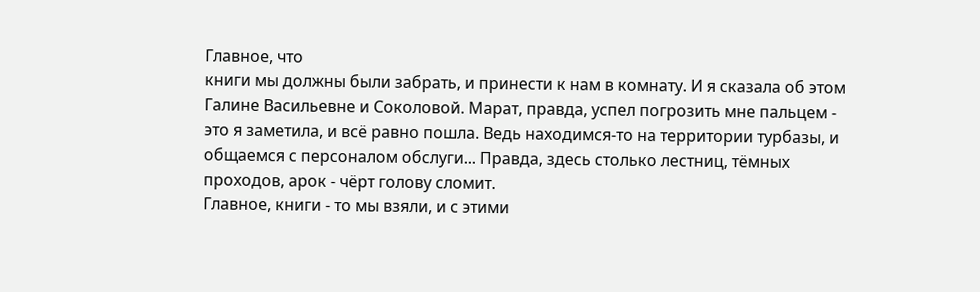Главное, что
книги мы должны были забрать, и принести к нам в комнату. И я сказала об этом
Галине Васильевне и Соколовой. Марат, правда, успел погрозить мне пальцем -
это я заметила, и всё равно пошла. Ведь находимся-то на территории турбазы, и
общаемся с персоналом обслуги... Правда, здесь столько лестниц, тёмных
проходов, арок - чёрт голову сломит.
Главное, книги - то мы взяли, и с этими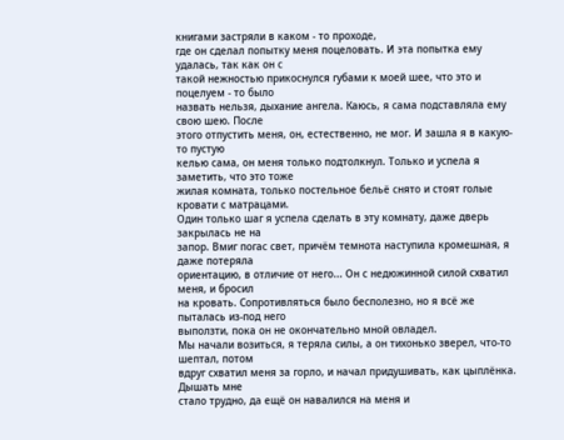книгами застряли в каком - то проходе,
где он сделал попытку меня поцеловать. И эта попытка ему удалась, так как он с
такой нежностью прикоснулся губами к моей шее, что это и поцелуем - то было
назвать нельзя, дыхание ангела. Каюсь, я сама подставляла ему свою шею. После
этого отпустить меня, он, естественно, не мог. И зашла я в какую-то пустую
келью сама, он меня только подтолкнул. Только и успела я заметить, что это тоже
жилая комната, только постельное бельё снято и стоят голые кровати с матрацами.
Один только шаг я успела сделать в эту комнату, даже дверь закрылась не на
запор. Вмиг погас свет, причём темнота наступила кромешная, я даже потеряла
ориентацию, в отличие от него... Он с недюжинной силой схватил меня, и бросил
на кровать. Сопротивляться было бесполезно, но я всё же пыталась из-под него
выползти, пока он не окончательно мной овладел.
Мы начали возиться, я теряла силы, а он тихонько зверел, что-то шептал, потом
вдруг схватил меня за горло, и начал придушивать, как цыплёнка. Дышать мне
стало трудно, да ещё он навалился на меня и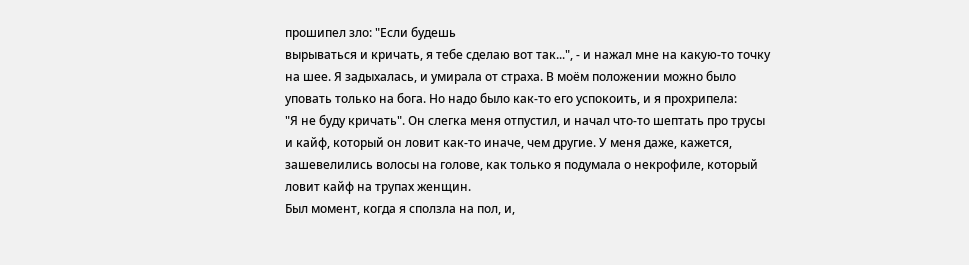прошипел зло: "Если будешь
вырываться и кричать, я тебе сделаю вот так...", - и нажал мне на какую-то точку
на шее. Я задыхалась, и умирала от страха. В моём положении можно было
уповать только на бога. Но надо было как-то его успокоить, и я прохрипела:
"Я не буду кричать". Он слегка меня отпустил, и начал что-то шептать про трусы
и кайф, который он ловит как-то иначе, чем другие. У меня даже, кажется,
зашевелились волосы на голове, как только я подумала о некрофиле, который
ловит кайф на трупах женщин.
Был момент, когда я сползла на пол, и,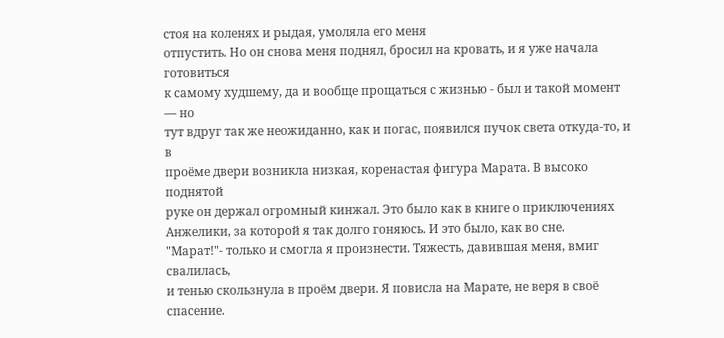стоя на коленях и рыдая, умоляла его меня
отпустить. Но он снова меня поднял, бросил на кровать, и я уже начала готовиться
к самому худшему, да и вообще прощаться с жизнью - был и такой момент — но
тут вдруг так же неожиданно, как и погас, появился пучок света откуда-то, и в
проёме двери возникла низкая, коренастая фигура Марата. В высоко поднятой
руке он держал огромный кинжал. Это было как в книге о приключениях
Анжелики, за которой я так долго гоняюсь. И это было, как во сне.
"Марат!"- только и смогла я произнести. Тяжесть, давившая меня, вмиг свалилась,
и тенью скользнула в проём двери. Я повисла на Марате, не веря в своё спасение.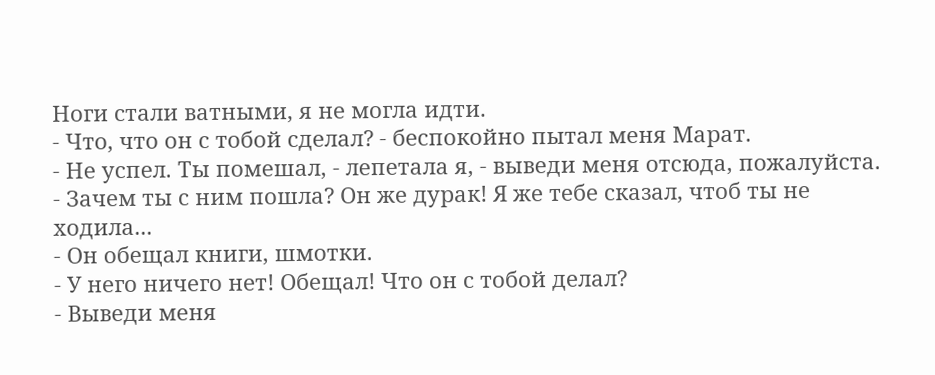Ноги стали ватными, я не могла идти.
- Что, что он с тобой сделал? - беспокойно пытал меня Марат.
- Не успел. Ты помешал, - лепетала я, - выведи меня отсюда, пожалуйста.
- Зачем ты с ним пошла? Он же дурак! Я же тебе сказал, чтоб ты не ходила...
- Он обещал книги, шмотки.
- У него ничего нет! Обещал! Что он с тобой делал?
- Выведи меня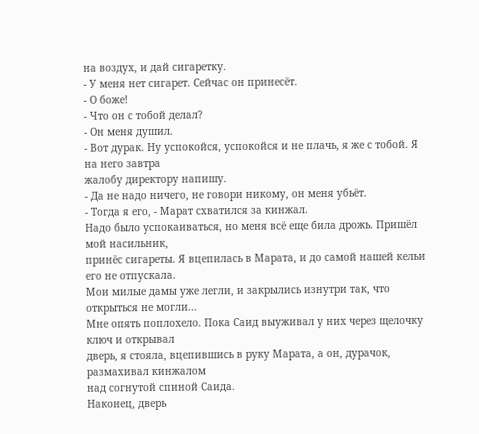на воздух, и дай сигаретку.
- У меня нет сигарет. Сейчас он принесёт.
- О боже!
- Что он с тобой делал?
- Он меня душил.
- Вот дурак. Ну успокойся, успокойся и не плачь, я же с тобой. Я на него завтра
жалобу директору напишу.
- Да не надо ничего, не говори никому, он меня убьёт.
- Тогда я его, - Марат схватился за кинжал.
Надо было успокаиваться, но меня всё еще била дрожь. Пришёл мой насильник,
принёс сигареты. Я вцепилась в Марата, и до самой нашей кельи его не отпускала.
Мои милые дамы уже легли, и закрылись изнутри так, что открыться не могли...
Мне опять поплохело. Пока Саид выуживал у них через щелочку ключ и открывал
дверь, я стояла, вцепившись в руку Марата, а он, дурачок, размахивал кинжалом
над согнутой спиной Саида.
Наконец, дверь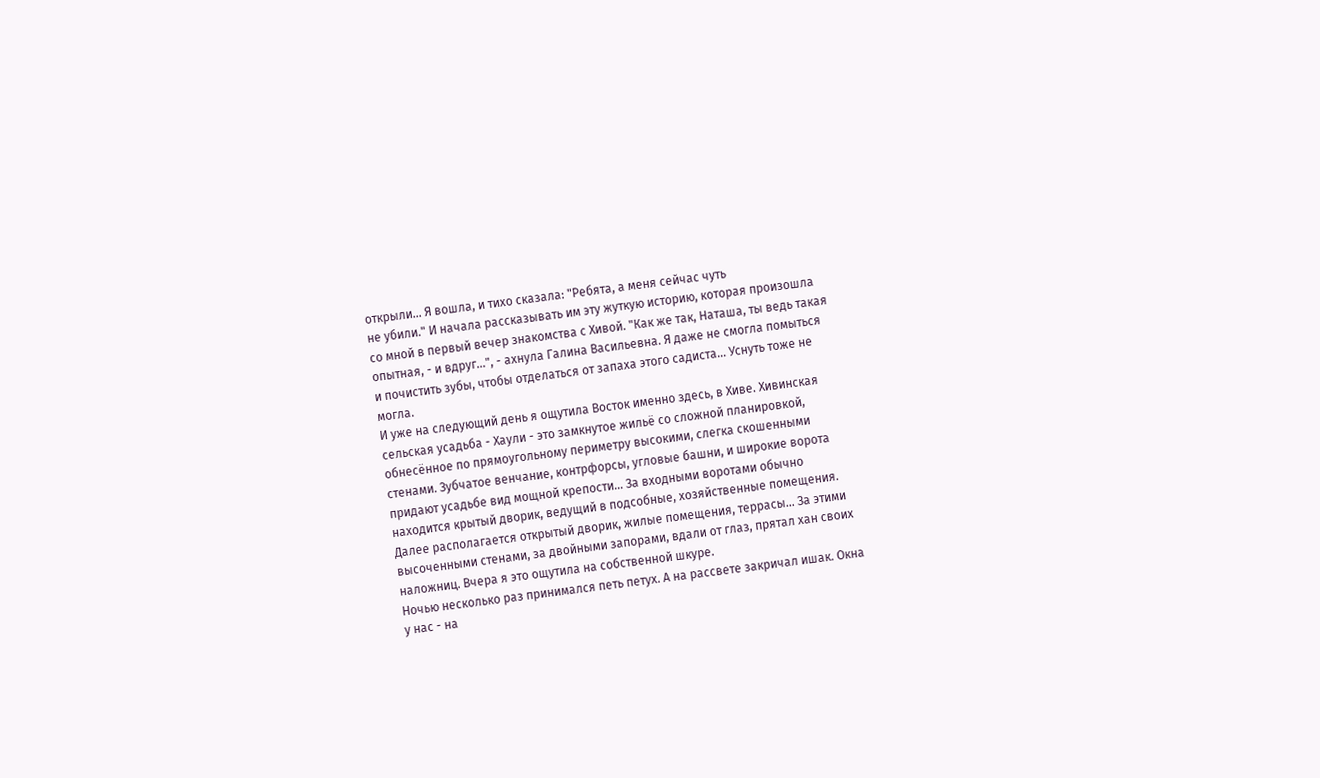открыли... Я вошла, и тихо сказала: "Ребята, а меня сейчас чуть
не убили." И начала рассказывать им эту жуткую историю, которая произошла
со мной в первый вечер знакомства с Хивой. "Как же так, Наташа, ты ведь такая
опытная, - и вдруг...", - ахнула Галина Васильевна. Я даже не смогла помыться
и почистить зубы, чтобы отделаться от запаха этого садиста... Уснуть тоже не
могла.
И уже на следующий день я ощутила Восток именно здесь, в Хиве. Хивинская
сельская усадьба - Хаули - это замкнутое жильё со сложной планировкой,
обнесённое по прямоугольному периметру высокими, слегка скошенными
стенами. Зубчатое венчание, контрфорсы, угловые башни, и широкие ворота
придают усадьбе вид мощной крепости... За входными воротами обычно
находится крытый дворик, ведущий в подсобные, хозяйственные помещения.
Далее располагается открытый дворик, жилые помещения, террасы... За этими
высоченными стенами, за двойными запорами, вдали от глаз, прятал хан своих
наложниц. Вчера я это ощутила на собственной шкуре.
Ночью несколько раз принимался петь петух. А на рассвете закричал ишак. Окна
у нас - на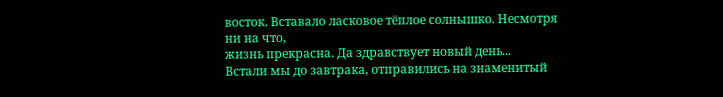восток. Вставало ласковое тёплое солнышко. Несмотря ни на что,
жизнь прекрасна. Да здравствует новый день...
Встали мы до завтрака, отправились на знаменитый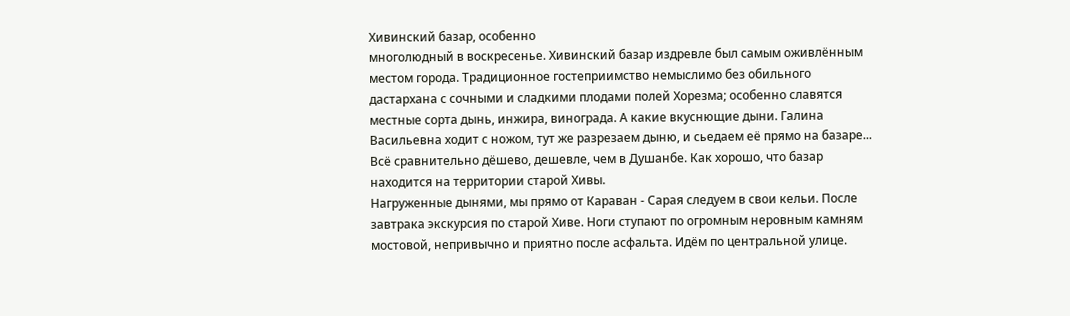Хивинский базар, особенно
многолюдный в воскресенье. Хивинский базар издревле был самым оживлённым
местом города. Традиционное гостеприимство немыслимо без обильного
дастархана с сочными и сладкими плодами полей Хорезма; особенно славятся
местные сорта дынь, инжира, винограда. А какие вкуснющие дыни. Галина
Васильевна ходит с ножом, тут же разрезаем дыню, и сьедаем её прямо на базаре...
Всё сравнительно дёшево, дешевле, чем в Душанбе. Как хорошо, что базар
находится на территории старой Хивы.
Нагруженные дынями, мы прямо от Караван - Сарая следуем в свои кельи. После
завтрака экскурсия по старой Хиве. Ноги ступают по огромным неровным камням
мостовой, непривычно и приятно после асфальта. Идём по центральной улице.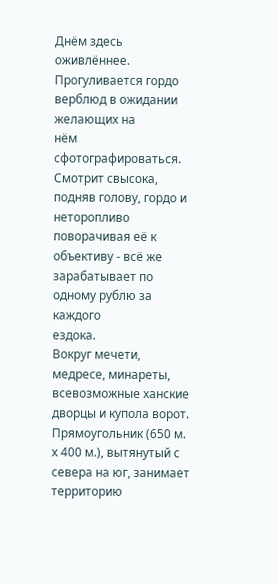Днём здесь оживлённее. Прогуливается гордо верблюд в ожидании желающих на
нём сфотографироваться. Смотрит свысока, подняв голову, гордо и неторопливо
поворачивая её к объективу - всё же зарабатывает по одному рублю за каждого
ездока.
Вокруг мечети, медресе, минареты, всевозможные ханские дворцы и купола ворот.
Прямоугольник (650 м. х 400 м.), вытянутый с севера на юг, занимает территорию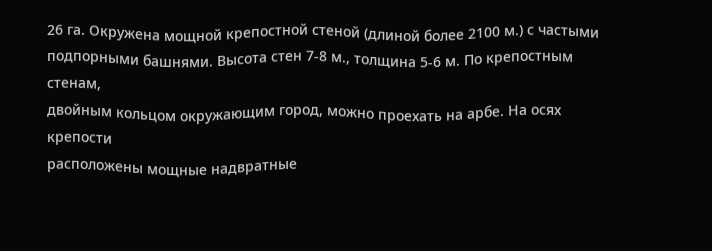26 га. Окружена мощной крепостной стеной (длиной более 2100 м.) с частыми
подпорными башнями. Высота стен 7-8 м., толщина 5-6 м. По крепостным стенам,
двойным кольцом окружающим город, можно проехать на арбе. На осях крепости
расположены мощные надвратные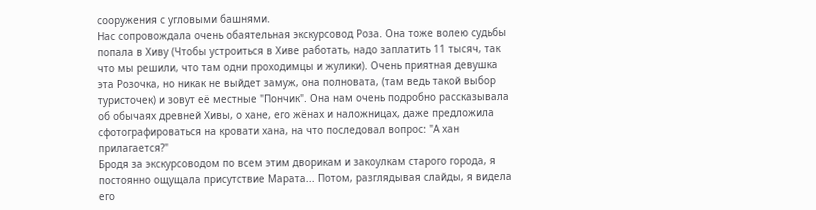сооружения с угловыми башнями.
Нас сопровождала очень обаятельная экскурсовод Роза. Она тоже волею судьбы
попала в Хиву (Чтобы устроиться в Хиве работать, надо заплатить 11 тысяч, так
что мы решили, что там одни проходимцы и жулики). Очень приятная девушка
эта Розочка, но никак не выйдет замуж, она полновата, (там ведь такой выбор
туристочек) и зовут её местные "Пончик". Она нам очень подробно рассказывала
об обычаях древней Хивы, о хане, его жёнах и наложницах, даже предложила
сфотографироваться на кровати хана, на что последовал вопрос: "А хан
прилагается?"
Бродя за экскурсоводом по всем этим дворикам и закоулкам старого города, я
постоянно ощущала присутствие Марата... Потом, разглядывая слайды, я видела
его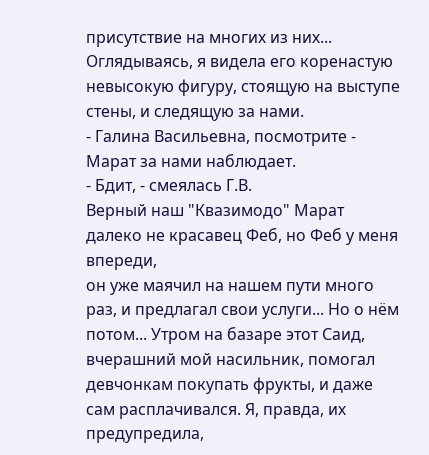присутствие на многих из них... Оглядываясь, я видела его коренастую
невысокую фигуру, стоящую на выступе стены, и следящую за нами.
- Галина Васильевна, посмотрите - Марат за нами наблюдает.
- Бдит, - смеялась Г.В.
Верный наш "Квазимодо" Марат далеко не красавец Феб, но Феб у меня впереди,
он уже маячил на нашем пути много раз, и предлагал свои услуги... Но о нём
потом... Утром на базаре этот Саид, вчерашний мой насильник, помогал
девчонкам покупать фрукты, и даже сам расплачивался. Я, правда, их
предупредила,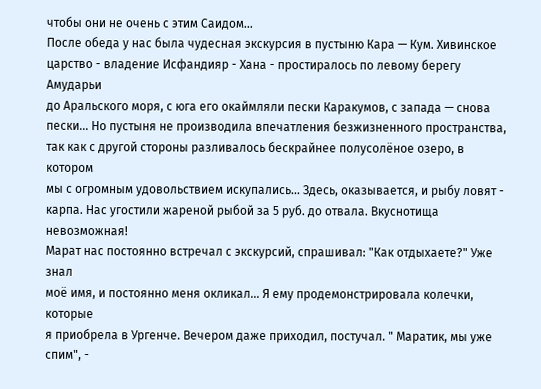чтобы они не очень с этим Саидом...
После обеда у нас была чудесная экскурсия в пустыню Кара — Кум. Хивинское
царство - владение Исфандияр - Хана - простиралось по левому берегу Амударьи
до Аральского моря, с юга его окаймляли пески Каракумов, с запада — снова
пески... Но пустыня не производила впечатления безжизненного пространства,
так как с другой стороны разливалось бескрайнее полусолёное озеро, в котором
мы с огромным удовольствием искупались... Здесь, оказывается, и рыбу ловят -
карпа. Нас угостили жареной рыбой за 5 руб. до отвала. Вкуснотища невозможная!
Марат нас постоянно встречал с экскурсий, спрашивал: "Как отдыхаете?" Уже знал
моё имя, и постоянно меня окликал... Я ему продемонстрировала колечки, которые
я приобрела в Ургенче. Вечером даже приходил, постучал. " Маратик, мы уже
спим", -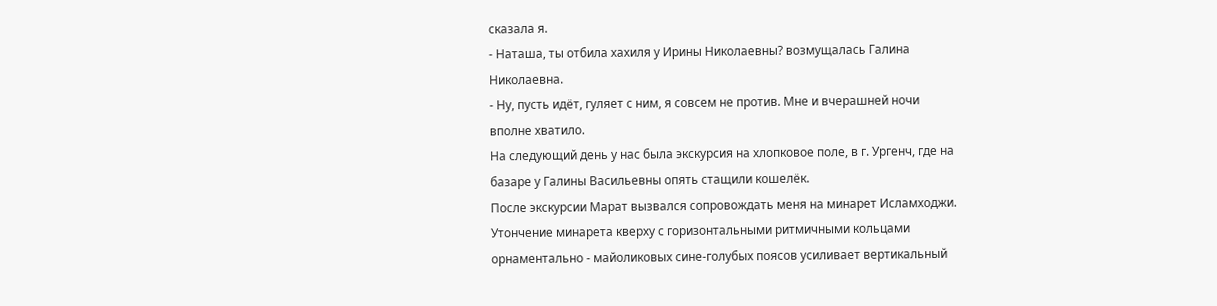сказала я.
- Наташа, ты отбила хахиля у Ирины Николаевны? возмущалась Галина
Николаевна.
- Ну, пусть идёт, гуляет с ним, я совсем не против. Мне и вчерашней ночи
вполне хватило.
На следующий день у нас была экскурсия на хлопковое поле, в г. Ургенч, где на
базаре у Галины Васильевны опять стащили кошелёк.
После экскурсии Марат вызвался сопровождать меня на минарет Исламходжи.
Утончение минарета кверху с горизонтальными ритмичными кольцами
орнаментально - майоликовых сине-голубых поясов усиливает вертикальный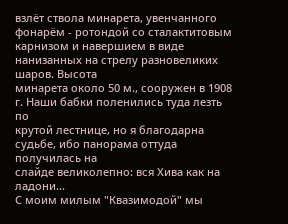взлёт ствола минарета, увенчанного фонарём - ротондой со сталактитовым
карнизом и навершием в виде нанизанных на стрелу разновеликих шаров. Высота
минарета около 50 м., сооружен в 1908 г. Наши бабки поленились туда лезть по
крутой лестнице, но я благодарна судьбе, ибо панорама оттуда получилась на
слайде великолепно: вся Хива как на ладони...
С моим милым "Квазимодой" мы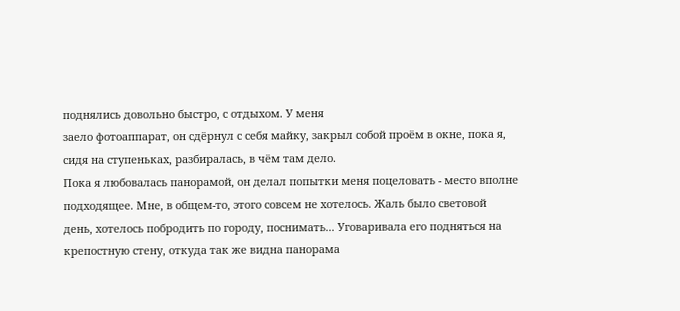поднялись довольно быстро, с отдыхом. У меня
заело фотоаппарат, он сдёрнул с себя майку, закрыл собой проём в окне, пока я,
сидя на ступеньках, разбиралась, в чём там дело.
Пока я любовалась панорамой, он делал попытки меня поцеловать - место вполне
подходящее. Мне, в общем-то, этого совсем не хотелось. Жаль было световой
день, хотелось побродить по городу, поснимать... Уговаривала его подняться на
крепостную стену, откуда так же видна панорама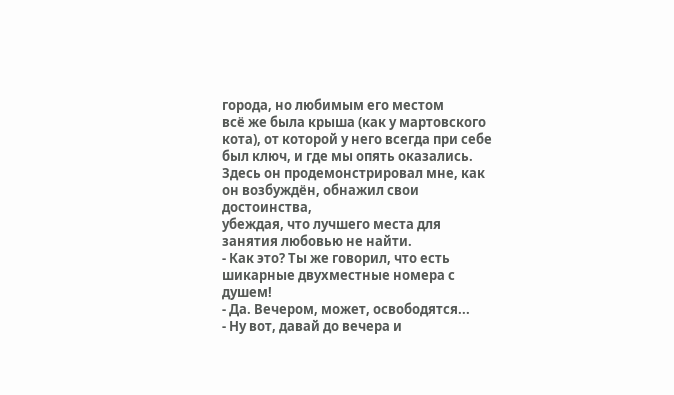города, но любимым его местом
всё же была крыша (как у мартовского кота), от которой у него всегда при себе
был ключ, и где мы опять оказались.
Здесь он продемонстрировал мне, как он возбуждён, обнажил свои достоинства,
убеждая, что лучшего места для занятия любовью не найти.
- Как это? Ты же говорил, что есть шикарные двухместные номера с душем!
- Да. Вечером, может, освободятся...
- Ну вот, давай до вечера и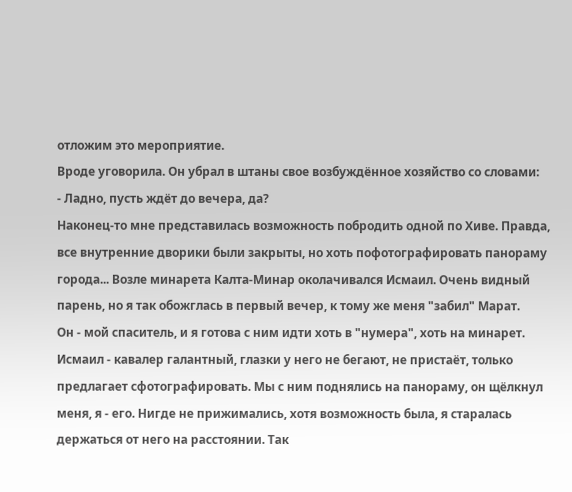отложим это мероприятие.
Вроде уговорила. Он убрал в штаны свое возбуждённое хозяйство со словами:
- Ладно, пусть ждёт до вечера, да?
Наконец-то мне представилась возможность побродить одной по Хиве. Правда,
все внутренние дворики были закрыты, но хоть пофотографировать панораму
города... Возле минарета Калта-Минар околачивался Исмаил. Очень видный
парень, но я так обожглась в первый вечер, к тому же меня "забил" Марат.
Он - мой спаситель, и я готова с ним идти хоть в "нумера", хоть на минарет.
Исмаил - кавалер галантный, глазки у него не бегают, не пристаёт, только
предлагает сфотографировать. Мы с ним поднялись на панораму, он щёлкнул
меня, я - его. Нигде не прижимались, хотя возможность была, я старалась
держаться от него на расстоянии. Так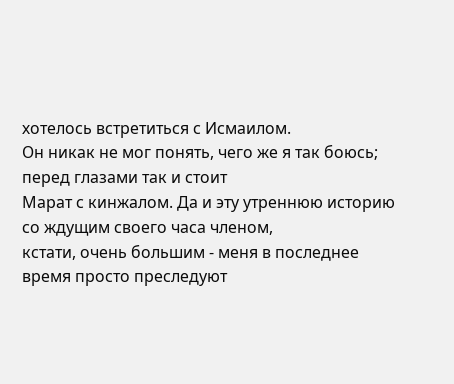хотелось встретиться с Исмаилом.
Он никак не мог понять, чего же я так боюсь; перед глазами так и стоит
Марат с кинжалом. Да и эту утреннюю историю со ждущим своего часа членом,
кстати, очень большим - меня в последнее время просто преследуют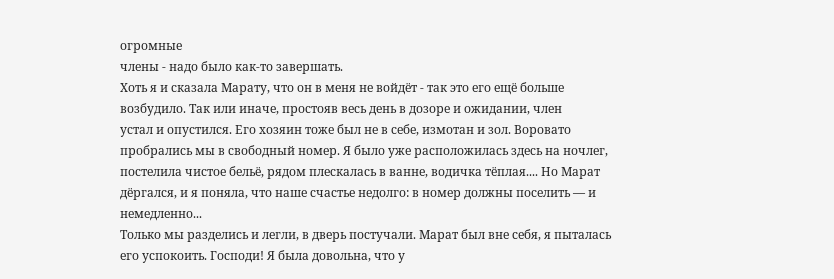огромные
члены - надо было как-то завершать.
Хоть я и сказала Марату, что он в меня не войдёт - так это его ещё больше
возбудило. Так или иначе, простояв весь день в дозоре и ожидании, член
устал и опустился. Его хозяин тоже был не в себе, измотан и зол. Воровато
пробрались мы в свободный номер. Я было уже расположилась здесь на ночлег,
постелила чистое бельё, рядом плескалась в ванне, водичка тёплая.... Но Марат
дёргался, и я поняла, что наше счастье недолго: в номер должны поселить — и
немедленно...
Только мы разделись и легли, в дверь постучали. Марат был вне себя, я пыталась
его успокоить. Господи! Я была довольна, что у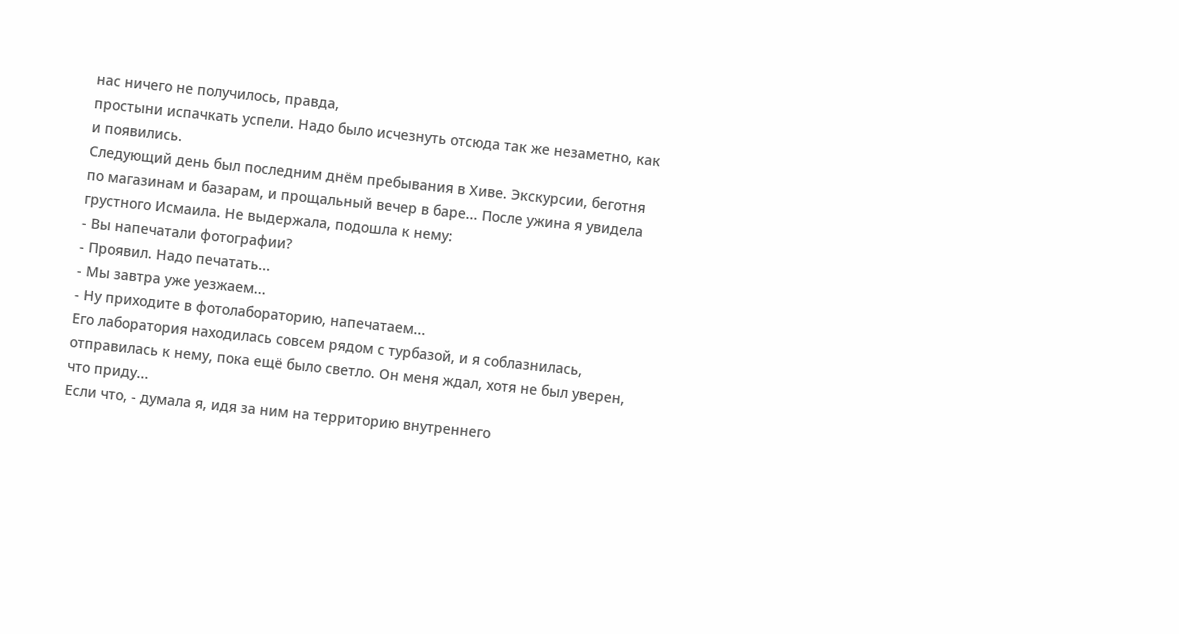нас ничего не получилось, правда,
простыни испачкать успели. Надо было исчезнуть отсюда так же незаметно, как
и появились.
Следующий день был последним днём пребывания в Хиве. Экскурсии, беготня
по магазинам и базарам, и прощальный вечер в баре... После ужина я увидела
грустного Исмаила. Не выдержала, подошла к нему:
- Вы напечатали фотографии?
- Проявил. Надо печатать...
- Мы завтра уже уезжаем...
- Ну приходите в фотолабораторию, напечатаем...
Его лаборатория находилась совсем рядом с турбазой, и я соблазнилась,
отправилась к нему, пока ещё было светло. Он меня ждал, хотя не был уверен,
что приду...
Если что, - думала я, идя за ним на территорию внутреннего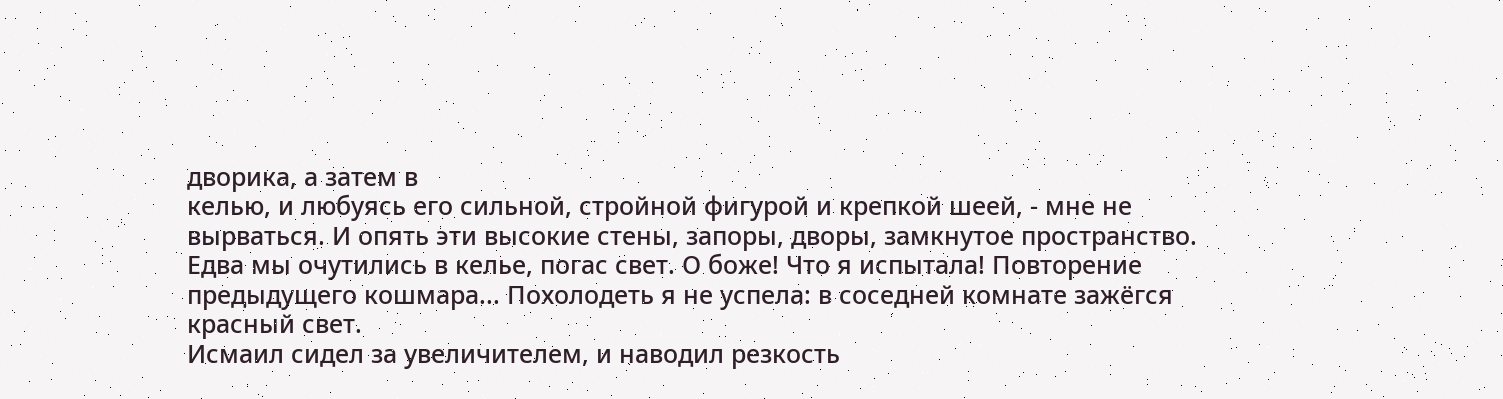дворика, а затем в
келью, и любуясь его сильной, стройной фигурой и крепкой шеей, - мне не
вырваться. И опять эти высокие стены, запоры, дворы, замкнутое пространство.
Едва мы очутились в келье, погас свет. О боже! Что я испытала! Повторение
предыдущего кошмара... Похолодеть я не успела: в соседней комнате зажёгся
красный свет.
Исмаил сидел за увеличителем, и наводил резкость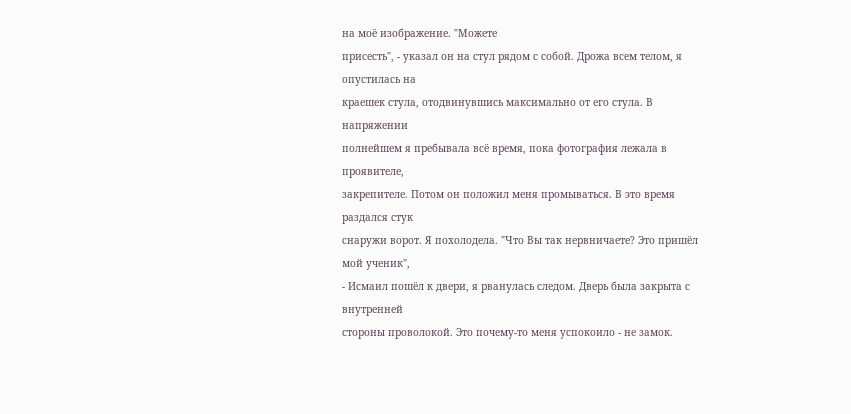на моё изображение. "Можете
присесть", - указал он на стул рядом с собой. Дрожа всем телом, я опустилась на
краешек стула, отодвинувшись максимально от его стула. В напряжении
полнейшем я пребывала всё время, пока фотография лежала в проявителе,
закрепителе. Потом он положил меня промываться. В это время раздался стук
снаружи ворот. Я похолодела. "Что Вы так нервничаете? Это пришёл мой ученик",
- Исмаил пошёл к двери, я рванулась следом. Дверь была закрыта с внутренней
стороны проволокой. Это почему-то меня успокоило - не замок.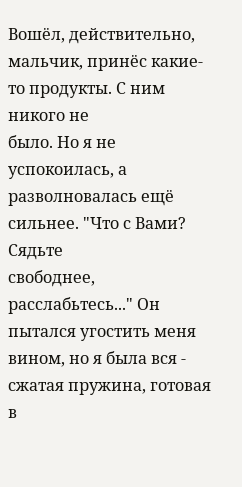Вошёл, действительно, мальчик, принёс какие-то продукты. С ним никого не
было. Но я не успокоилась, а разволновалась ещё сильнее. "Что с Вами? Сядьте
свободнее, расслабьтесь..." Он пытался угостить меня вином, но я была вся -
сжатая пружина, готовая в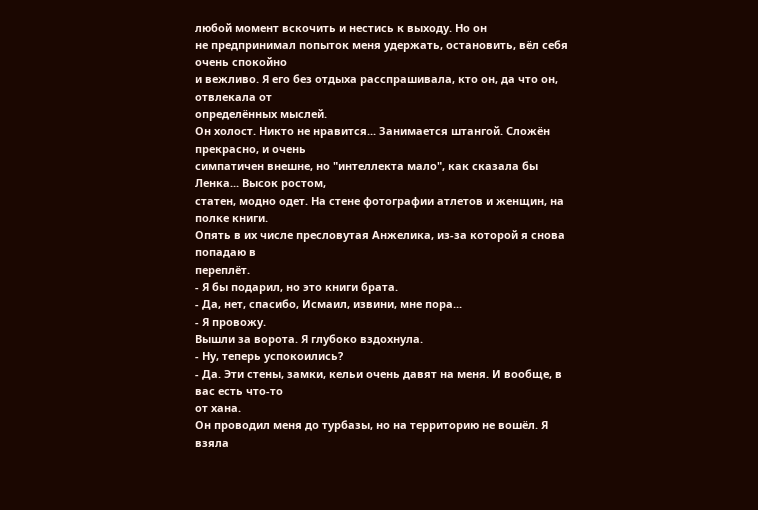любой момент вскочить и нестись к выходу. Но он
не предпринимал попыток меня удержать, остановить, вёл себя очень спокойно
и вежливо. Я его без отдыха расспрашивала, кто он, да что он, отвлекала от
определённых мыслей.
Он холост. Никто не нравится... Занимается штангой. Сложён прекрасно, и очень
симпатичен внешне, но "интеллекта мало", как сказала бы Ленка... Высок ростом,
статен, модно одет. На стене фотографии атлетов и женщин, на полке книги.
Опять в их числе пресловутая Анжелика, из-за которой я снова попадаю в
переплёт.
- Я бы подарил, но это книги брата.
- Да, нет, спасибо, Исмаил, извини, мне пора...
- Я провожу.
Вышли за ворота. Я глубоко вздохнула.
- Ну, теперь успокоились?
- Да. Эти стены, замки, кельи очень давят на меня. И вообще, в вас есть что-то
от хана.
Он проводил меня до турбазы, но на территорию не вошёл. Я взяла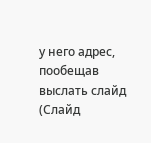у него адрес,
пообещав выслать слайд (Слайд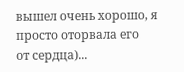вышел очень хорошо, я просто оторвала его
от сердца)...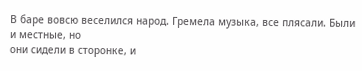В баре вовсю веселился народ. Гремела музыка, все плясали. Были и местные, но
они сидели в сторонке, и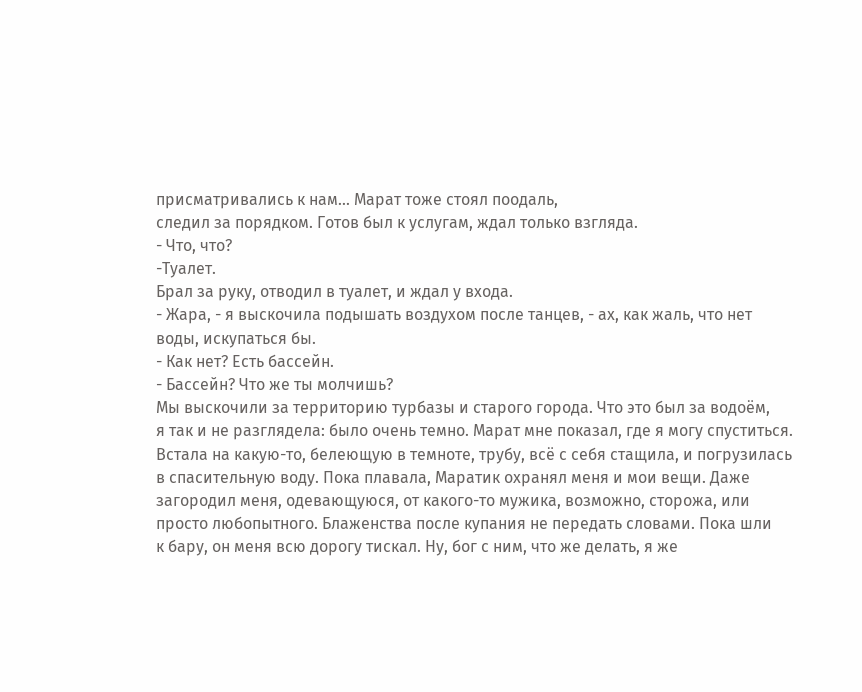присматривались к нам... Марат тоже стоял поодаль,
следил за порядком. Готов был к услугам, ждал только взгляда.
- Что, что?
-Туалет.
Брал за руку, отводил в туалет, и ждал у входа.
- Жара, - я выскочила подышать воздухом после танцев, - ах, как жаль, что нет
воды, искупаться бы.
- Как нет? Есть бассейн.
- Бассейн? Что же ты молчишь?
Мы выскочили за территорию турбазы и старого города. Что это был за водоём,
я так и не разглядела: было очень темно. Марат мне показал, где я могу спуститься.
Встала на какую-то, белеющую в темноте, трубу, всё с себя стащила, и погрузилась
в спасительную воду. Пока плавала, Маратик охранял меня и мои вещи. Даже
загородил меня, одевающуюся, от какого-то мужика, возможно, сторожа, или
просто любопытного. Блаженства после купания не передать словами. Пока шли
к бару, он меня всю дорогу тискал. Ну, бог с ним, что же делать, я же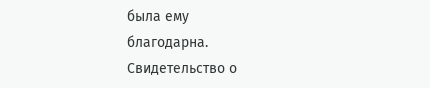была ему
благодарна.
Свидетельство о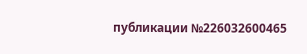публикации №226032600465